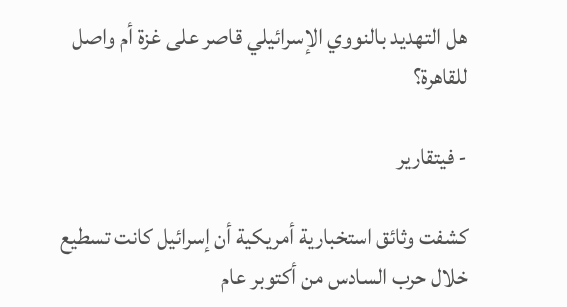هل التهديد بالنووي الإسرائيلي قاصر على غزة أم واصل للقاهرة؟

- فيتقارير

كشفت وثائق استخبارية أمريكية أن إسرائيل كانت تسطيع خلال حرب السادس من أكتوبر عام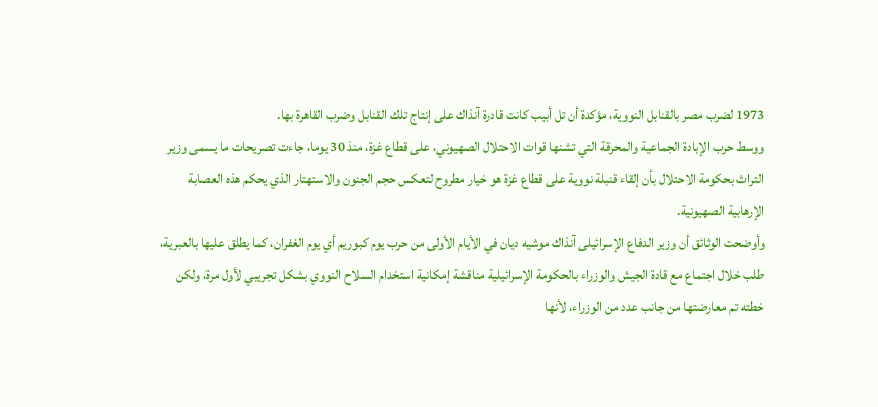1973 لضرب مصر بالقنابل النووية، مؤكدة أن تل أبيب كانت قادرة آنذاك على إنتاج تلك القنابل وضرب القاهرة بها.
ووسط حرب الإبادة الجماعية والمحرقة التي تشنها قوات الاحتلال الصهيوني، على قطاع غزة، منذ 30 يوما، جاءت تصريحات ما يسمى وزير التراث بحكومة الاحتلال بأن إلقاء قنبلة نووية على قطاع غزة هو خيار مطروح لتعكس حجم الجنون والاستهتار الذي يحكم هذه العصابة الإرهابية الصهيونية.
وأوضحت الوثائق أن وزير الدفاع الإسرائيلى آنذاك موشيه ديان في الأيام الأولى من حرب يوم كبوريم أي يوم الغفران، كما يطلق عليها بالعبرية، طلب خلال اجتماع مع قادة الجيش والوزراء بالحكومة الإسرائيلية مناقشة إمكانية استخدام السلاح النووي بشكل تجريبي لأول مرة، ولكن خطته تم معارضتها من جانب عدد من الوزراء، لأنها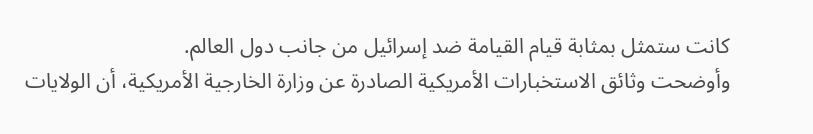كانت ستمثل بمثابة قيام القيامة ضد إسرائيل من جانب دول العالم.
وأوضحت وثائق الاستخبارات الأمريكية الصادرة عن وزارة الخارجية الأمريكية، أن الولايات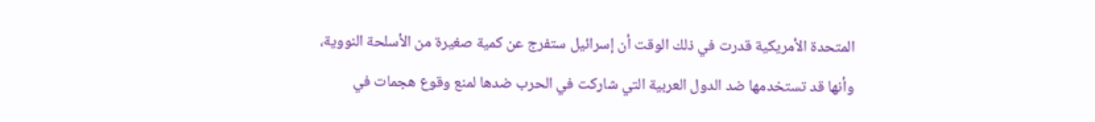المتحدة الأمريكية قدرت في ذلك الوقت أن إسرائيل ستفرج عن كمية صغيرة من الأسلحة النووية، وأنها قد تستخدمها ضد الدول العربية التي شاركت في الحرب ضدها لمنع وقوع هجمات في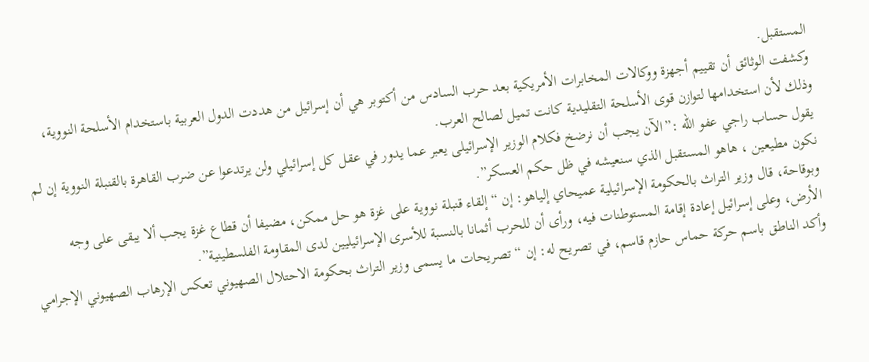المستقبل.
وكشفت الوثائق أن تقييم أجهزة ووكالات المخابرات الأمريكية بعد حرب السادس من أكتوبر هي أن إسرائيل من هددت الدول العربية باستخدام الأسلحة النووية، وذلك لأن استخدامها لتوازن قوى الأسلحة التقليدية كانت تميل لصالح العرب.
يقول حساب راجي عفو الله :”الآن يجب أن نرضخ فكلام الوزير الإسرائيلى يعبر عما يدور في عقل كل إسرائيلي ولن يرتدعوا عن ضرب القاهرة بالقنبلة النووية إن لم نكون مطيعين ، هاهو المستقبل الذي سنعيشه في ظل حكم العسكر”.
وبوقاحة، قال وزير التراث بالحكومة الإسرائيلية عميحاي إلياهو: إن “إلقاء قنبلة نووية على غزة هو حل ممكن، مضيفا أن قطاع غزة يجب ألا يبقى على وجه الأرض، وعلى إسرائيل إعادة إقامة المستوطنات فيه، ورأى أن للحرب أثمانا بالنسبة للأسرى الإسرائيليين لدى المقاومة الفلسطينية”.
وأكد الناطق باسم حركة حماس حازم قاسم، في تصريح له: إن “تصريحات ما يسمى وزير التراث بحكومة الاحتلال الصهيوني تعكس الإرهاب الصهيوني الإجرامي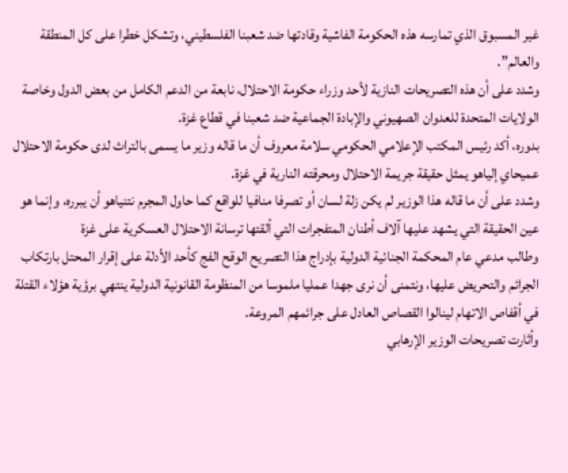غير المسبوق الذي تمارسه هذه الحكومة الفاشية وقادتها ضد شعبنا الفلسطيني، وتشكل خطرا على كل المنطقة والعالم”.
وشدد على أن هذه التصريحات النازية لأحد وزراء حكومة الاحتلال، نابعة من الدعم الكامل من بعض الدول وخاصة الولايات المتحدة للعدوان الصهيوني والإبادة الجماعية ضد شعبنا في قطاع غزة.
بدوره، أكد رئيس المكتب الإعلامي الحكومي سلامة معروف أن ما قاله وزير ما يسمى بالتراث لدى حكومة الاحتلال عميحاي إلياهو يمثل حقيقة جريمة الاحتلال ومحرقته النارية في غزة.
وشدد على أن ما قاله هذا الوزير لم يكن زلة لسان أو تصرفا منافيا للواقع كما حاول المجرم نتنياهو أن يبرره، وإنما هو عين الحقيقة التي يشهد عليها آلاف أطنان المتفجرات التي ألقتها ترسانة الاحتلال العسكرية على غزة
وطالب مدعي عام المحكمة الجنائية الدولية بإدراج هذا التصريح الوقح الفج كأحد الأدلة على إقرار المحتل بارتكاب الجرائم والتحريض عليها، ونتمنى أن نرى جهدا عمليا ملموسا من المنظومة القانونية الدولية ينتهي برؤية هؤلاء القتلة في أقفاص الاتهام لينالوا القصاص العادل على جرائمهم المروعة.
وأثارت تصريحات الوزير الإرهابي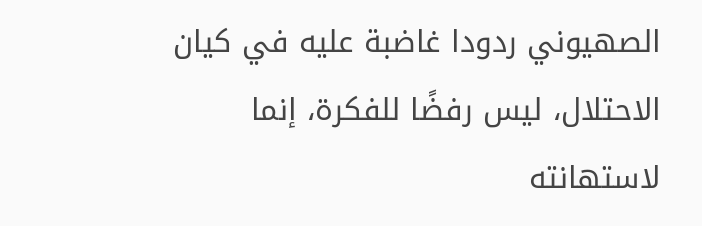الصهيوني ردودا غاضبة عليه في كيان الاحتلال، ليس رفضًا للفكرة، إنما لاستهانته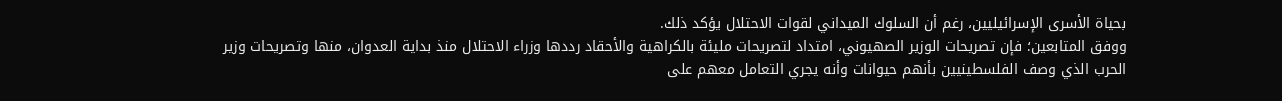بحياة الأسرى الإسرائيليين، رغم أن السلوك الميداني لقوات الاحتلال يؤكد ذلك.
ووفق المتابعين؛ فإن تصريحات الوزير الصهيوني، امتداد لتصريحات مليئة بالكراهية والأحقاد رددها وزراء الاحتلال منذ بداية العدوان، منها وتصريحات وزير الحرب الذي وصف الفلسطينيين بأنهم حيوانات وأنه يجري التعامل معهم على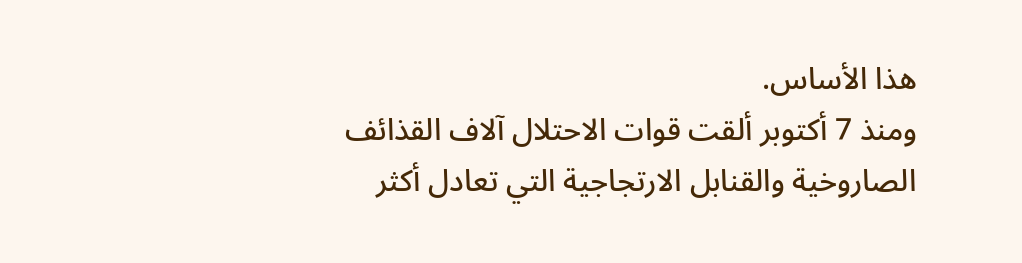هذا الأساس.
ومنذ 7 أكتوبر ألقت قوات الاحتلال آلاف القذائف الصاروخية والقنابل الارتجاجية التي تعادل أكثر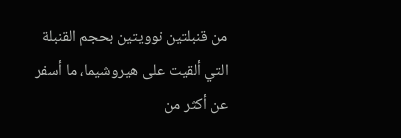من قنبلتين نوويتين بحجم القنبلة التي ألقيت على هيروشيما، ما أسفر عن أكثر من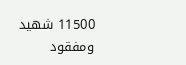11500 شهيد ومفقود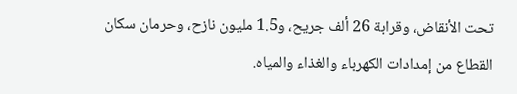تحت الأنقاض، وقرابة 26 ألف جريح، و1.5 مليون نازح، وحرمان سكان القطاع من إمدادات الكهرباء والغذاء والمياه.